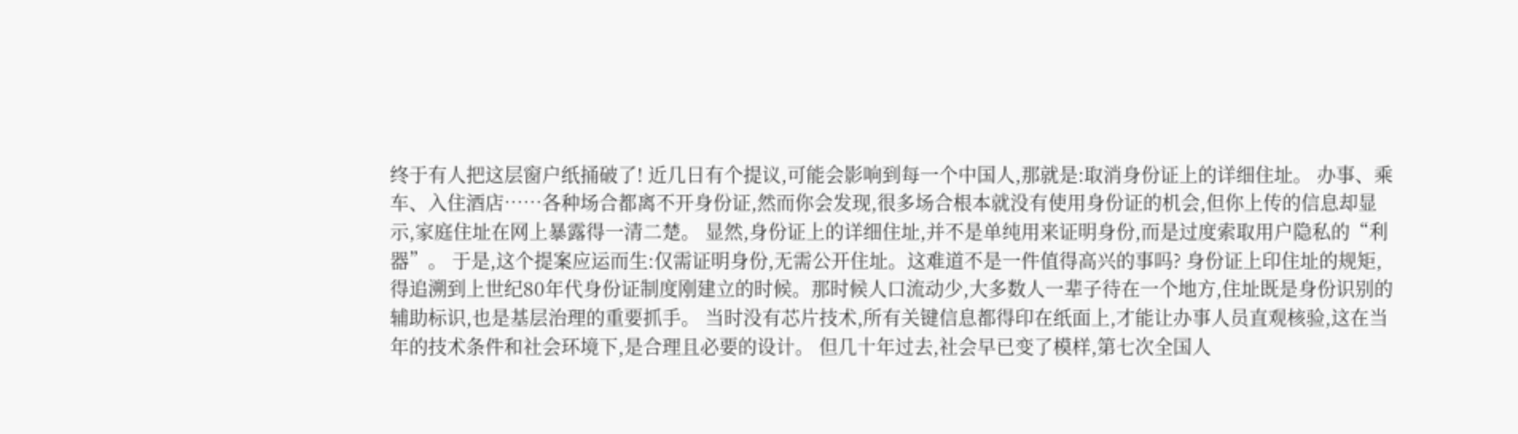终于有人把这层窗户纸捅破了! 近几日有个提议,可能会影响到每一个中国人,那就是:取消身份证上的详细住址。 办事、乘车、入住酒店……各种场合都离不开身份证,然而你会发现,很多场合根本就没有使用身份证的机会,但你上传的信息却显示,家庭住址在网上暴露得一清二楚。 显然,身份证上的详细住址,并不是单纯用来证明身份,而是过度索取用户隐私的“利器”。 于是,这个提案应运而生:仅需证明身份,无需公开住址。这难道不是一件值得高兴的事吗? 身份证上印住址的规矩,得追溯到上世纪80年代身份证制度刚建立的时候。那时候人口流动少,大多数人一辈子待在一个地方,住址既是身份识别的辅助标识,也是基层治理的重要抓手。 当时没有芯片技术,所有关键信息都得印在纸面上,才能让办事人员直观核验,这在当年的技术条件和社会环境下,是合理且必要的设计。 但几十年过去,社会早已变了模样,第七次全国人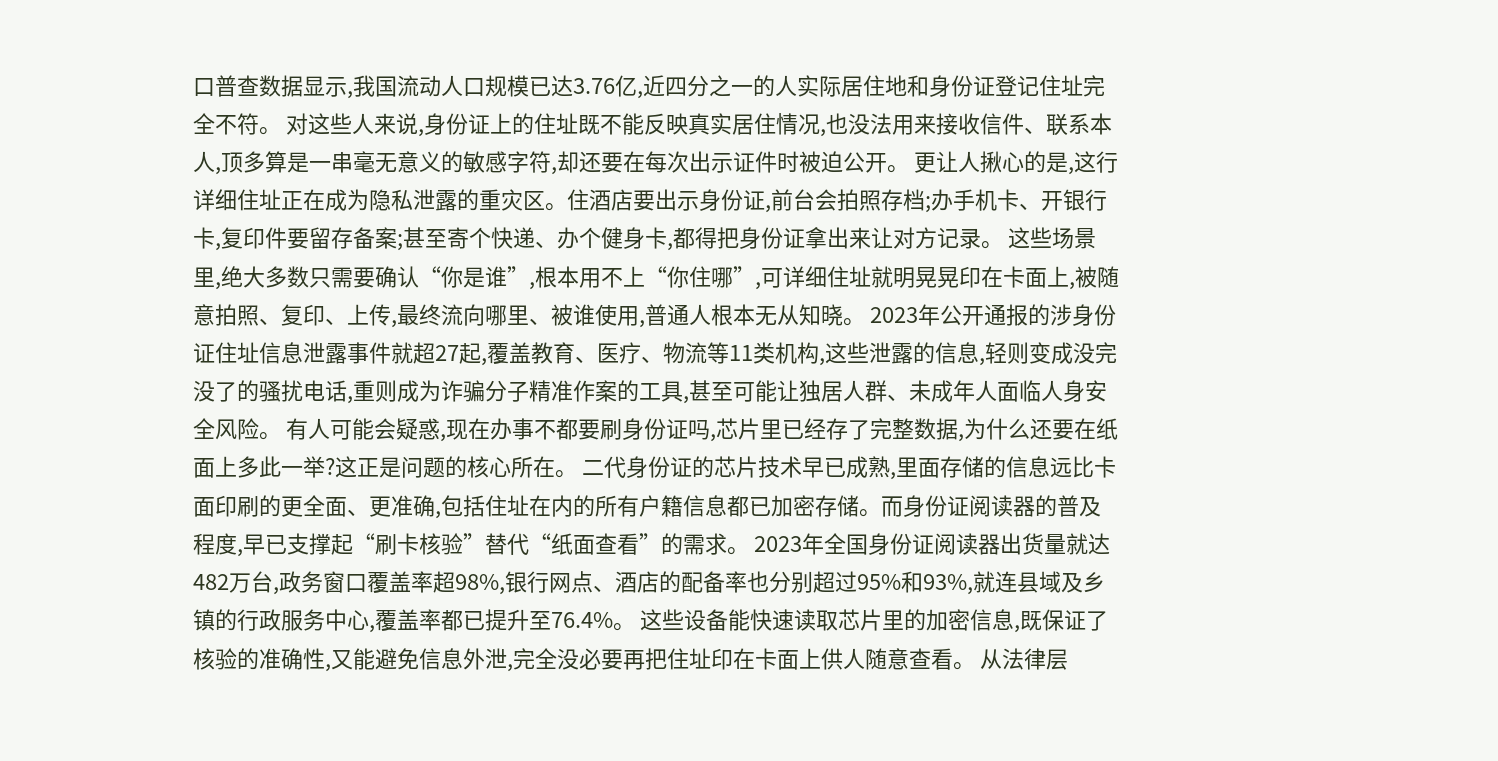口普查数据显示,我国流动人口规模已达3.76亿,近四分之一的人实际居住地和身份证登记住址完全不符。 对这些人来说,身份证上的住址既不能反映真实居住情况,也没法用来接收信件、联系本人,顶多算是一串毫无意义的敏感字符,却还要在每次出示证件时被迫公开。 更让人揪心的是,这行详细住址正在成为隐私泄露的重灾区。住酒店要出示身份证,前台会拍照存档;办手机卡、开银行卡,复印件要留存备案;甚至寄个快递、办个健身卡,都得把身份证拿出来让对方记录。 这些场景里,绝大多数只需要确认“你是谁”,根本用不上“你住哪”,可详细住址就明晃晃印在卡面上,被随意拍照、复印、上传,最终流向哪里、被谁使用,普通人根本无从知晓。 2023年公开通报的涉身份证住址信息泄露事件就超27起,覆盖教育、医疗、物流等11类机构,这些泄露的信息,轻则变成没完没了的骚扰电话,重则成为诈骗分子精准作案的工具,甚至可能让独居人群、未成年人面临人身安全风险。 有人可能会疑惑,现在办事不都要刷身份证吗,芯片里已经存了完整数据,为什么还要在纸面上多此一举?这正是问题的核心所在。 二代身份证的芯片技术早已成熟,里面存储的信息远比卡面印刷的更全面、更准确,包括住址在内的所有户籍信息都已加密存储。而身份证阅读器的普及程度,早已支撑起“刷卡核验”替代“纸面查看”的需求。 2023年全国身份证阅读器出货量就达482万台,政务窗口覆盖率超98%,银行网点、酒店的配备率也分别超过95%和93%,就连县域及乡镇的行政服务中心,覆盖率都已提升至76.4%。 这些设备能快速读取芯片里的加密信息,既保证了核验的准确性,又能避免信息外泄,完全没必要再把住址印在卡面上供人随意查看。 从法律层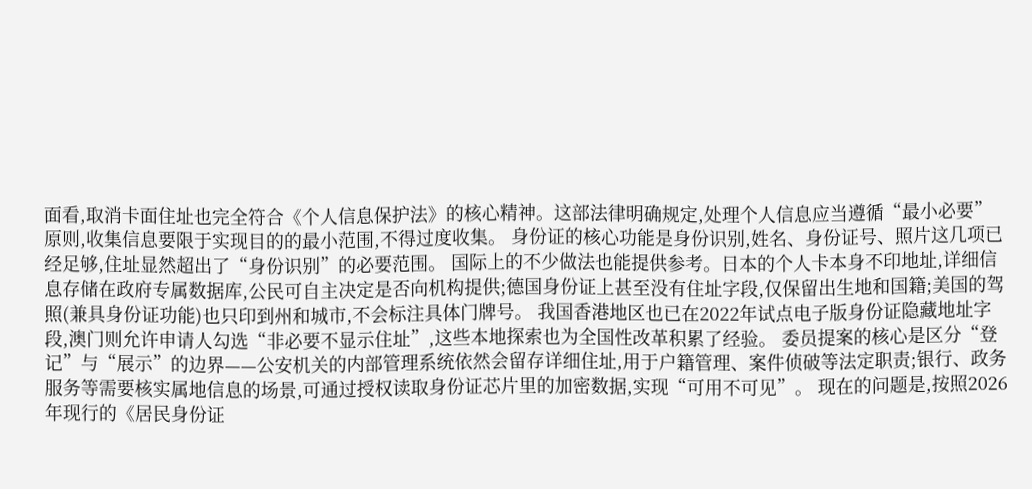面看,取消卡面住址也完全符合《个人信息保护法》的核心精神。这部法律明确规定,处理个人信息应当遵循“最小必要”原则,收集信息要限于实现目的的最小范围,不得过度收集。 身份证的核心功能是身份识别,姓名、身份证号、照片这几项已经足够,住址显然超出了“身份识别”的必要范围。 国际上的不少做法也能提供参考。日本的个人卡本身不印地址,详细信息存储在政府专属数据库,公民可自主决定是否向机构提供;德国身份证上甚至没有住址字段,仅保留出生地和国籍;美国的驾照(兼具身份证功能)也只印到州和城市,不会标注具体门牌号。 我国香港地区也已在2022年试点电子版身份证隐藏地址字段,澳门则允许申请人勾选“非必要不显示住址”,这些本地探索也为全国性改革积累了经验。 委员提案的核心是区分“登记”与“展示”的边界——公安机关的内部管理系统依然会留存详细住址,用于户籍管理、案件侦破等法定职责;银行、政务服务等需要核实属地信息的场景,可通过授权读取身份证芯片里的加密数据,实现“可用不可见”。 现在的问题是,按照2026年现行的《居民身份证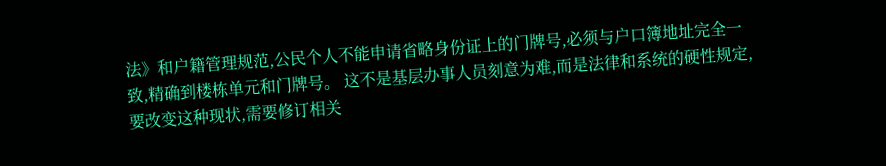法》和户籍管理规范,公民个人不能申请省略身份证上的门牌号,必须与户口簿地址完全一致,精确到楼栋单元和门牌号。 这不是基层办事人员刻意为难,而是法律和系统的硬性规定,要改变这种现状,需要修订相关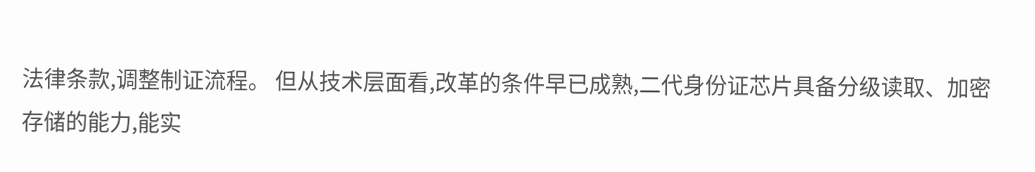法律条款,调整制证流程。 但从技术层面看,改革的条件早已成熟,二代身份证芯片具备分级读取、加密存储的能力,能实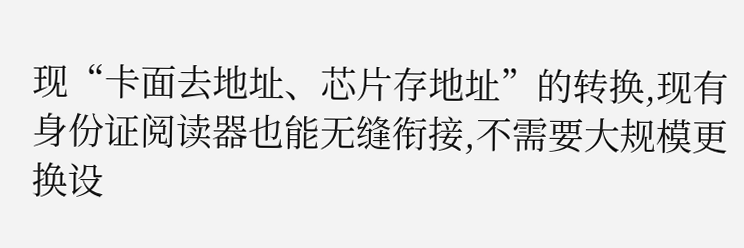现“卡面去地址、芯片存地址”的转换,现有身份证阅读器也能无缝衔接,不需要大规模更换设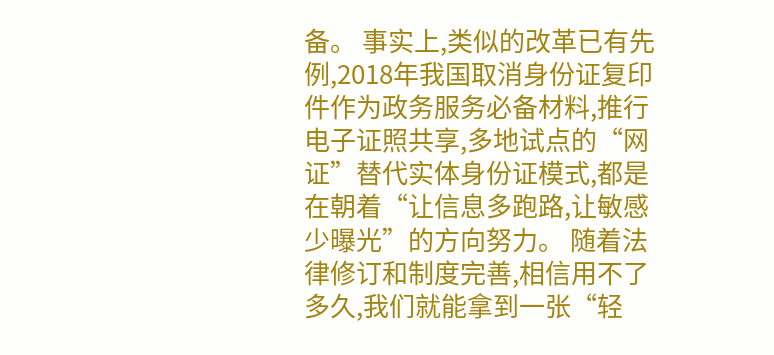备。 事实上,类似的改革已有先例,2018年我国取消身份证复印件作为政务服务必备材料,推行电子证照共享,多地试点的“网证”替代实体身份证模式,都是在朝着“让信息多跑路,让敏感少曝光”的方向努力。 随着法律修订和制度完善,相信用不了多久,我们就能拿到一张“轻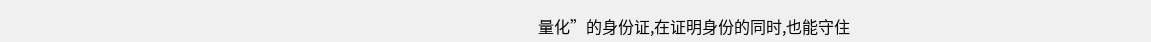量化”的身份证,在证明身份的同时,也能守住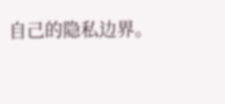自己的隐私边界。